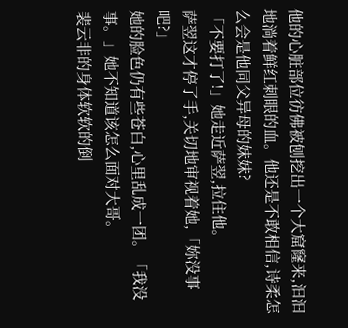他的心脏部位彷佛被刨挖出一个大窟窿来,汩汩地淌着鲜红刺眼的血。他还是不敢相信,诗柔怎么会是他同父异母的妹妹?
「不要打了!」她走近萨翌,拉住他。
萨翌这才停了手,关切地审视着她,「妳没事吧?」
她的脸色仍有些苍白,心里乱成一团。「我没事。」她不知道该怎么面对大哥。
裴云非的身体软软的倒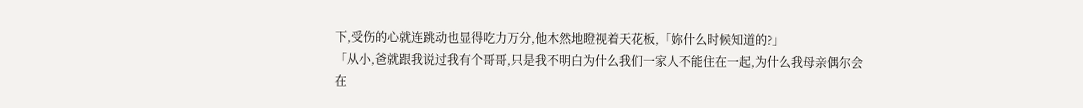下,受伤的心就连跳动也显得吃力万分,他木然地瞪视着天花板,「妳什么时候知道的?」
「从小,爸就跟我说过我有个哥哥,只是我不明白为什么我们一家人不能住在一起,为什么我母亲偶尔会在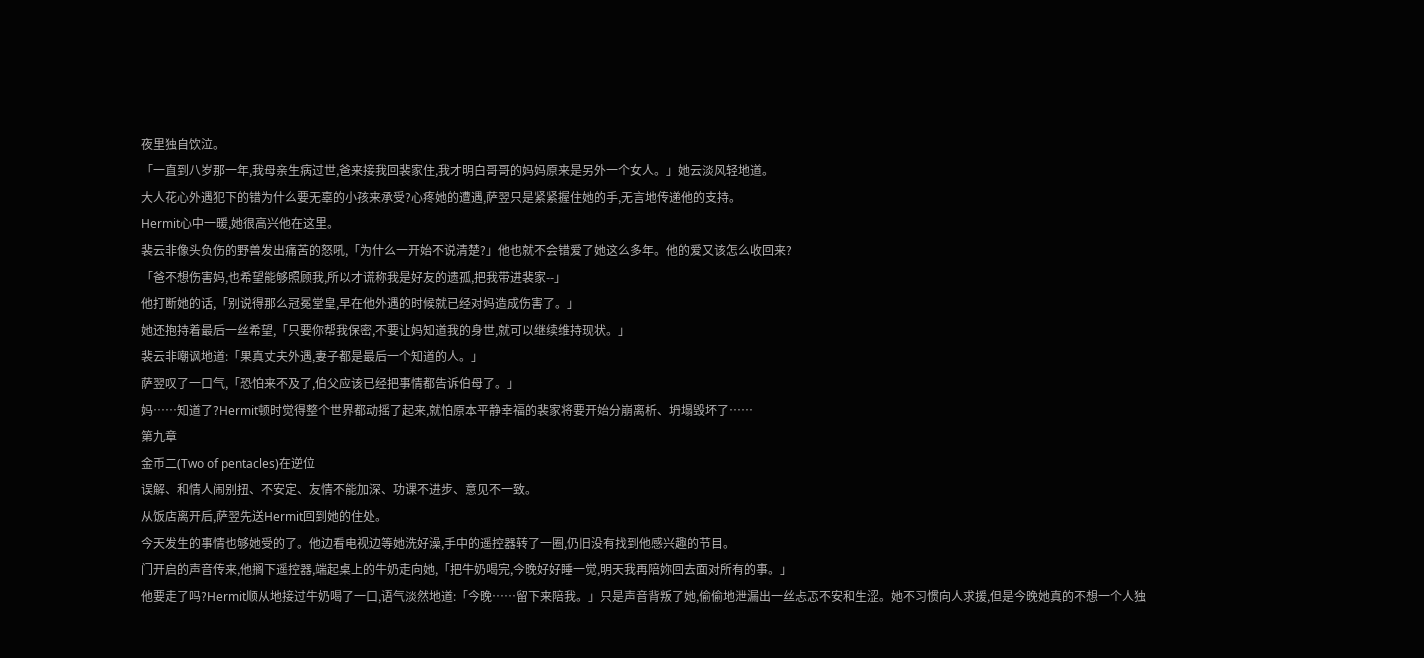夜里独自饮泣。
「一直到八岁那一年,我母亲生病过世,爸来接我回裴家住,我才明白哥哥的妈妈原来是另外一个女人。」她云淡风轻地道。
大人花心外遇犯下的错为什么要无辜的小孩来承受?心疼她的遭遇,萨翌只是紧紧握住她的手,无言地传递他的支持。
Hermit心中一暖,她很高兴他在这里。
裴云非像头负伤的野兽发出痛苦的怒吼,「为什么一开始不说清楚?」他也就不会错爱了她这么多年。他的爱又该怎么收回来?
「爸不想伤害妈,也希望能够照顾我,所以才谎称我是好友的遗孤,把我带进裴家--」
他打断她的话,「别说得那么冠冕堂皇,早在他外遇的时候就已经对妈造成伤害了。」
她还抱持着最后一丝希望,「只要你帮我保密,不要让妈知道我的身世,就可以继续维持现状。」
裴云非嘲讽地道:「果真丈夫外遇,妻子都是最后一个知道的人。」
萨翌叹了一口气,「恐怕来不及了,伯父应该已经把事情都告诉伯母了。」
妈……知道了?Hermit顿时觉得整个世界都动摇了起来,就怕原本平静幸福的裴家将要开始分崩离析、坍塌毁坏了……
第九章
金币二(Two of pentacles)在逆位
误解、和情人闹别扭、不安定、友情不能加深、功课不进步、意见不一致。
从饭店离开后,萨翌先送Hermit回到她的住处。
今天发生的事情也够她受的了。他边看电视边等她洗好澡,手中的遥控器转了一圈,仍旧没有找到他感兴趣的节目。
门开启的声音传来,他搁下遥控器,端起桌上的牛奶走向她,「把牛奶喝完,今晚好好睡一觉,明天我再陪妳回去面对所有的事。」
他要走了吗?Hermit顺从地接过牛奶喝了一口,语气淡然地道:「今晚……留下来陪我。」只是声音背叛了她,偷偷地泄漏出一丝忐忑不安和生涩。她不习惯向人求援,但是今晚她真的不想一个人独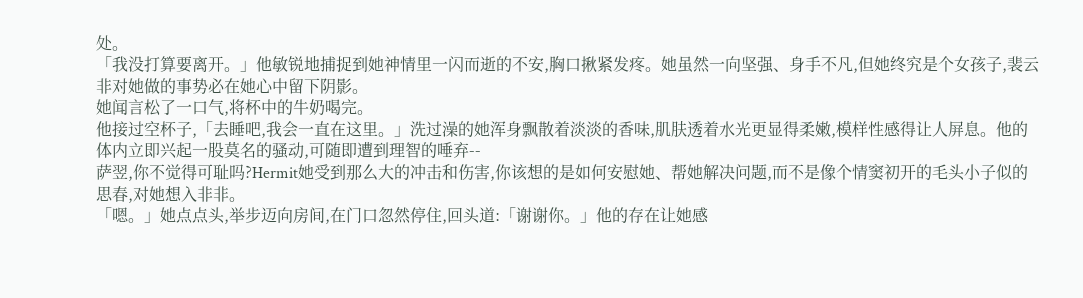处。
「我没打算要离开。」他敏锐地捕捉到她神情里一闪而逝的不安,胸口揪紧发疼。她虽然一向坚强、身手不凡,但她终究是个女孩子,裴云非对她做的事势必在她心中留下阴影。
她闻言松了一口气,将杯中的牛奶喝完。
他接过空杯子,「去睡吧,我会一直在这里。」洗过澡的她浑身飘散着淡淡的香味,肌肤透着水光更显得柔嫩,模样性感得让人屏息。他的体内立即兴起一股莫名的骚动,可随即遭到理智的唾弃--
萨翌,你不觉得可耻吗?Hermit她受到那么大的冲击和伤害,你该想的是如何安慰她、帮她解决问题,而不是像个情窦初开的毛头小子似的思春,对她想入非非。
「嗯。」她点点头,举步迈向房间,在门口忽然停住,回头道:「谢谢你。」他的存在让她感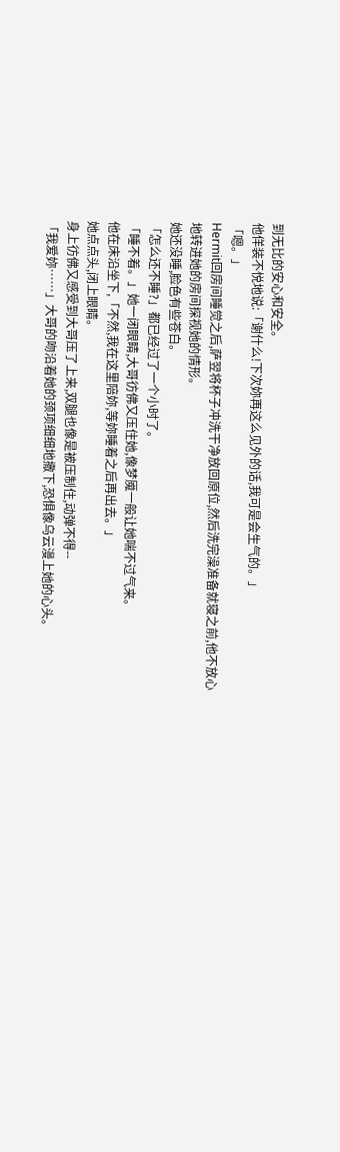到无比的安心和安全。
他佯装不悦地说:「谢什么!下次妳再这么见外的话,我可是会生气的。」
「嗯。」
Hermit回房间睡觉之后,萨翌将杯子冲洗干净放回原位,然后洗完澡准备就寝之前,他不放心地转进她的房间探视她的情形。
她还没睡,脸色有些苍白。
「怎么还不睡?」都已经过了一个小时了。
「睡不着。」她一闭眼睛,大哥彷佛又压住她,像梦魇一般让她喘不过气来。
他在床沿坐下,「不然,我在这里陪妳,等妳睡着之后再出去。」
她点点头,闭上眼睛。
身上彷佛又感受到大哥压了上来,双腿也像是被压制住,动弹不得--
「我爱妳……」大哥的吻沿着她的颈项细细地撒下,恐惧像乌云漫上她的心头。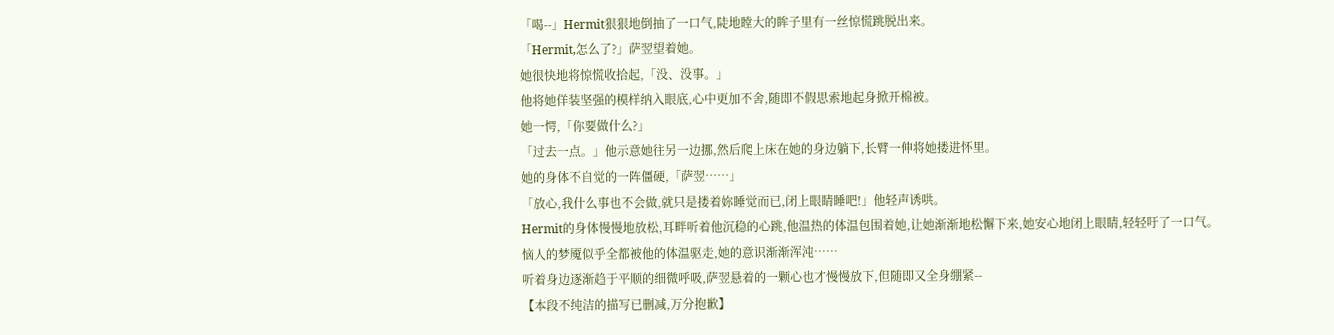「喝--」Hermit狠狠地倒抽了一口气,陡地瞠大的眸子里有一丝惊慌跳脱出来。
「Hermit,怎么了?」萨翌望着她。
她很快地将惊慌收拾起,「没、没事。」
他将她佯装坚强的模样纳入眼底,心中更加不舍,随即不假思索地起身掀开棉被。
她一愕,「你要做什么?」
「过去一点。」他示意她往另一边挪,然后爬上床在她的身边躺下,长臂一伸将她搂进怀里。
她的身体不自觉的一阵僵硬,「萨翌……」
「放心,我什么事也不会做,就只是搂着妳睡觉而已,闭上眼睛睡吧!」他轻声诱哄。
Hermit的身体慢慢地放松,耳畔听着他沉稳的心跳,他温热的体温包围着她,让她渐渐地松懈下来,她安心地闭上眼睛,轻轻吁了一口气。
恼人的梦魇似乎全都被他的体温驱走,她的意识渐渐浑沌……
听着身边逐渐趋于平顺的细微呼吸,萨翌悬着的一颗心也才慢慢放下,但随即又全身绷紧--
【本段不纯洁的描写已删减,万分抱歉】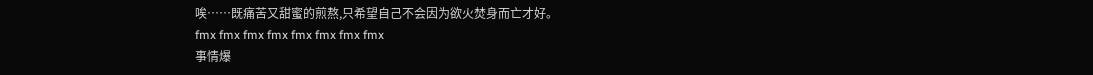唉……既痛苦又甜蜜的煎熬,只希望自己不会因为欲火焚身而亡才好。
fmx fmx fmx fmx fmx fmx fmx fmx
事情爆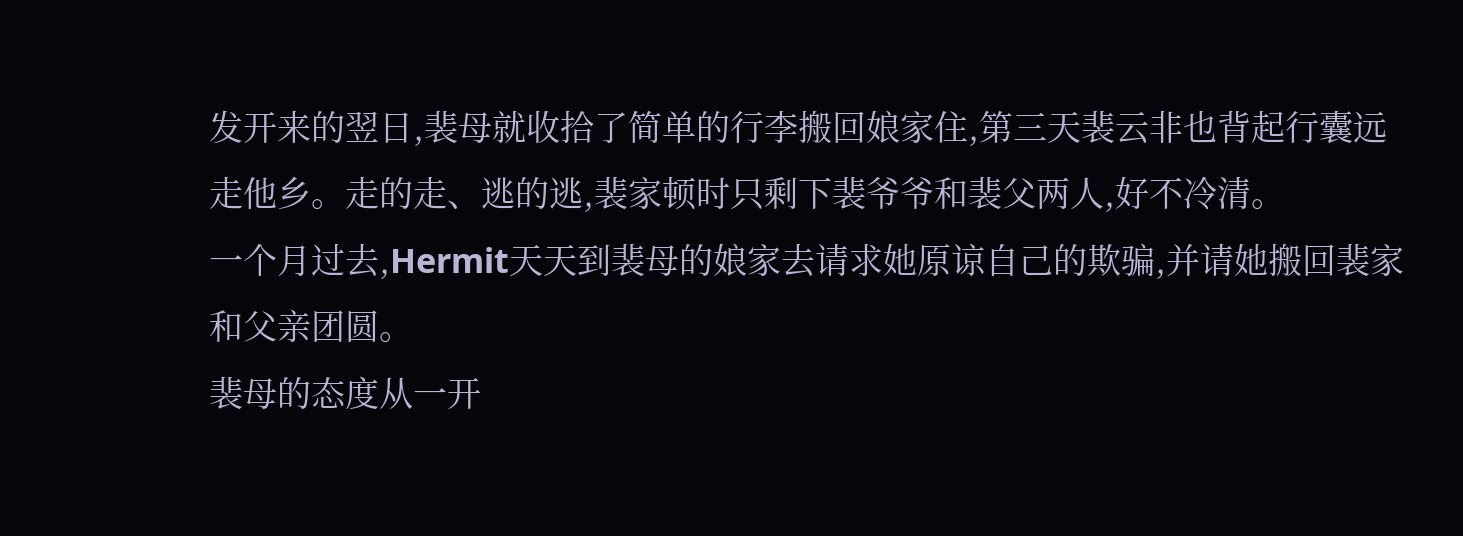发开来的翌日,裴母就收拾了简单的行李搬回娘家住,第三天裴云非也背起行囊远走他乡。走的走、逃的逃,裴家顿时只剩下裴爷爷和裴父两人,好不冷清。
一个月过去,Hermit天天到裴母的娘家去请求她原谅自己的欺骗,并请她搬回裴家和父亲团圆。
裴母的态度从一开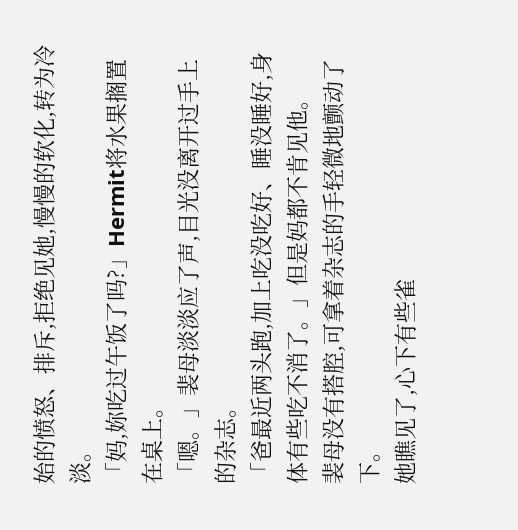始的愤怒、排斥,拒绝见她,慢慢的软化,转为冷淡。
「妈,妳吃过午饭了吗?」Hermit将水果搁置在桌上。
「嗯。」裴母淡淡应了声,目光没离开过手上的杂志。
「爸最近两头跑,加上吃没吃好、睡没睡好,身体有些吃不消了。」但是妈都不肯见他。
裴母没有搭腔,可拿着杂志的手轻微地颤动了下。
她瞧见了,心下有些雀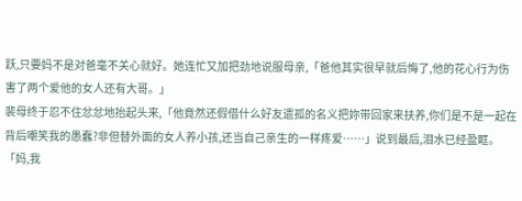跃,只要妈不是对爸毫不关心就好。她连忙又加把劲地说服母亲,「爸他其实很早就后悔了,他的花心行为伤害了两个爱他的女人还有大哥。」
裴母终于忍不住忿忿地抬起头来,「他竟然还假借什么好友遗孤的名义把妳带回家来扶养,你们是不是一起在背后嘲笑我的愚蠢?非但替外面的女人养小孩,还当自己亲生的一样疼爱……」说到最后,泪水已经盈眶。
「妈,我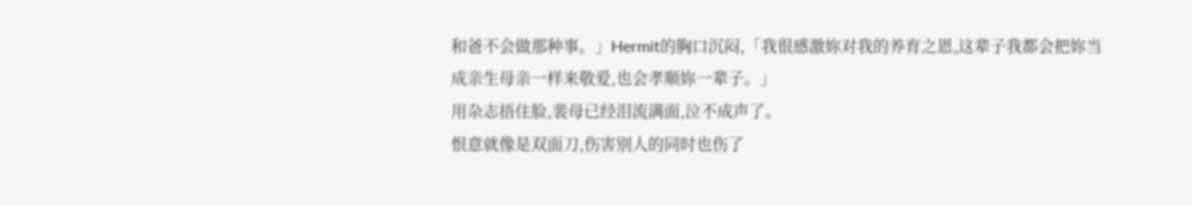和爸不会做那种事。」Hermit的胸口沉闷,「我很感激妳对我的养育之恩,这辈子我都会把妳当成亲生母亲一样来敬爱,也会孝顺妳一辈子。」
用杂志捂住脸,裴母已经泪流满面,泣不成声了。
恨意就像是双面刀,伤害别人的同时也伤了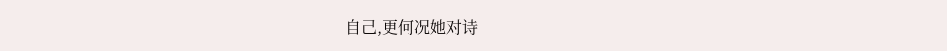自己,更何况她对诗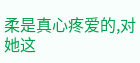柔是真心疼爱的,对她这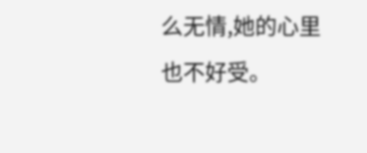么无情,她的心里也不好受。